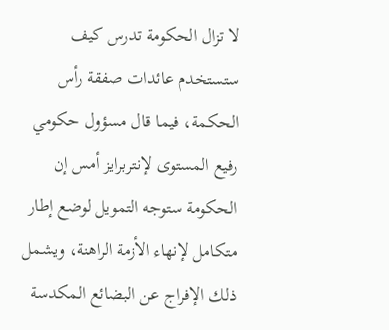لا تزال الحكومة تدرس كيف ستستخدم عائدات صفقة رأس الحكمة، فيما قال مسؤول حكومي رفيع المستوى لإنتربرايز أمس إن الحكومة ستوجه التمويل لوضع إطار متكامل لإنهاء الأزمة الراهنة، ويشمل ذلك الإفراج عن البضائع المكدسة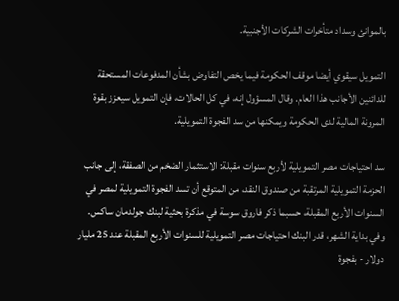بالموانئ وسداد متأخرات الشركات الأجنبية.

التمويل سيقوي أيضا موقف الحكومة فيما يخص التفاوض بشأن المدفوعات المستحقة للدائنين الأجانب هذا العام. وقال المسؤول إنه، في كل الحالات، فإن التمويل سيعزز بقوة المرونة المالية لدى الحكومة ويمكنها من سد الفجوة التمويلية.

سد احتياجات مصر التمويلية لأربع سنوات مقبلة: الاستثمار الضخم من الصفقة، إلى جانب الحزمة التمويلية المرتقبة من صندوق النقد، من المتوقع أن تسد الفجوة التمويلية لمصر في السنوات الأربع المقبلة، حسبما ذكر فاروق سوسة في مذكرة بحثية لبنك جولدمان ساكس. وفي بداية الشهر، قدر البنك احتياجات مصر التمويلية للسنوات الأربع المقبلة عند 25 مليار دولار - بفجوة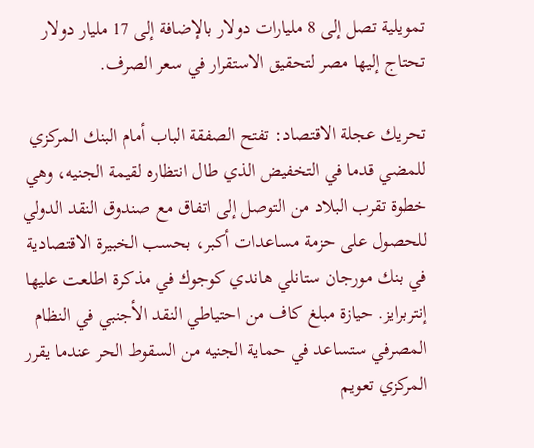تمويلية تصل إلى 8 مليارات دولار بالإضافة إلى 17 مليار دولار تحتاج إليها مصر لتحقيق الاستقرار في سعر الصرف.

تحريك عجلة الاقتصاد: تفتح الصفقة الباب أمام البنك المركزي للمضي قدما في التخفيض الذي طال انتظاره لقيمة الجنيه، وهي خطوة تقرب البلاد من التوصل إلى اتفاق مع صندوق النقد الدولي للحصول على حزمة مساعدات أكبر، بحسب الخبيرة الاقتصادية في بنك مورجان ستانلي هاندي كوجوك في مذكرة اطلعت عليها إنتربرايز. حيازة مبلغ كاف من احتياطي النقد الأجنبي في النظام المصرفي ستساعد في حماية الجنيه من السقوط الحر عندما يقرر المركزي تعويم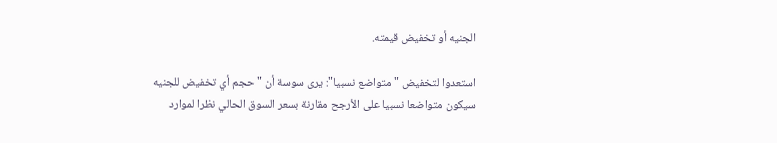الجنيه أو تخفيض قيمته.

استعدوا لتخفيض "متواضع نسبيا": يرى سوسة أن "حجم أي تخفيض للجنيه سيكون متواضعا نسبيا على الأرجح مقارنة بسعر السوق الحالي نظرا لموارد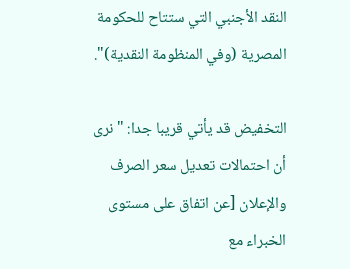النقد الأجنبي التي ستتاح للحكومة المصرية (وفي المنظومة النقدية)".

التخفيض قد يأتي قريبا جدا: "نرى أن احتمالات تعديل سعر الصرف والإعلان [عن اتفاق على مستوى الخبراء مع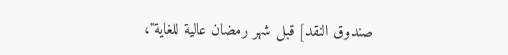صندوق النقد] قبل شهر رمضان عالية للغاية"،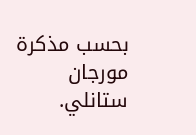بحسب مذكرة مورجان ستانلي.